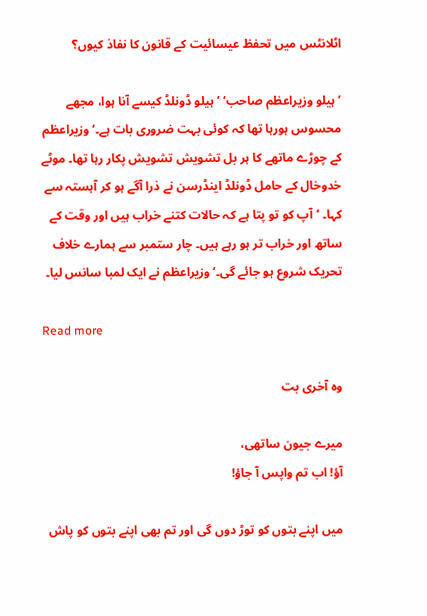اٹلانٹس میں تحفظ عیسائیت کے قانون کا نفاذ کیوں؟

’ہیلو وزیراعظم صاحب‘ ’ہیلو ڈونلڈ کیسے آنا ہوا، مجھے محسوس ہورہا تھا کہ کوئی بہت ضروری بات ہے۔‘ وزیراعظم کے چوڑے ماتھے کا ہر بل تشویش تشویش پکار رہا تھا۔ موٹے خدوخال کے حامل ڈونلڈ اینڈرسن نے ذرا آگے ہو کر آہستہ سے کہا۔ ’آپ کو تو پتا ہے کہ حالات کتنے خراب ہیں اور وقت کے ساتھ اور خراب تر ہو رہے ہیں۔ چار ستمبر سے ہمارے خلاف تحریک شروع ہو جائے گی۔‘ وزیراعظم نے ایک لمبا سانس لیا۔

Read more

وہ آخری بت

میرے جیون ساتھی،
آؤ! اب تم واپس آ جاؤ!

میں اپنے بتوں کو توڑ دوں گی اور تم بھی اپنے بتوں کو پاش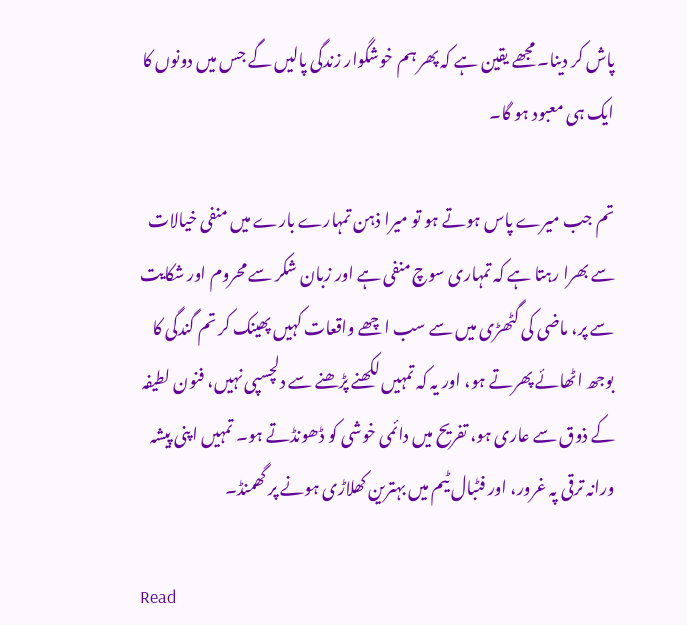پاش کر دینا۔ مجھے یقین ہے کہ پھر ہم خوشگوار زندگی پالیں گے جس میں دونوں کا ایک ہی معبود ہو گا۔

تم جب میرے پاس ہوتے ہو تو میرا ذہن تمہارے بارے میں منفی خیالات سے بھرا رہتا ہے کہ تمہاری سوچ منفی ہے اور زبان شکر سے محروم اور شکایت سے پر، ماضی کی گٹھڑی میں سے سب اچھے واقعات کہیں پھینک کر تم گندگی کا بوجھ اٹھائے پھرتے ہو، اور یہ کہ تمہیں لکھنے پڑھنے سے دلچسپی نہیں، فنون لطیفہ کے ذوق سے عاری ہو، تفریح میں دائمی خوشی کو ڈھونڈتے ہو۔ تمہیں اپنی پیشہ ورانہ ترقی پہ غرور، اور فٹبال ٹیم میں بہترین کھلاڑی ہونے پر گھمنڈ۔

Read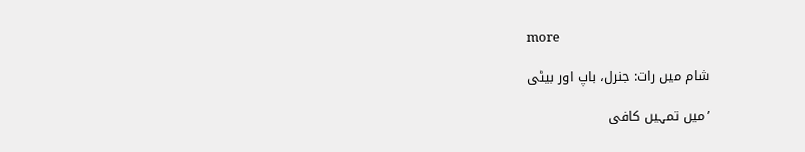more

شام میں رات: جنرل، باپ اور بیٹی

’میں تمہیں کافی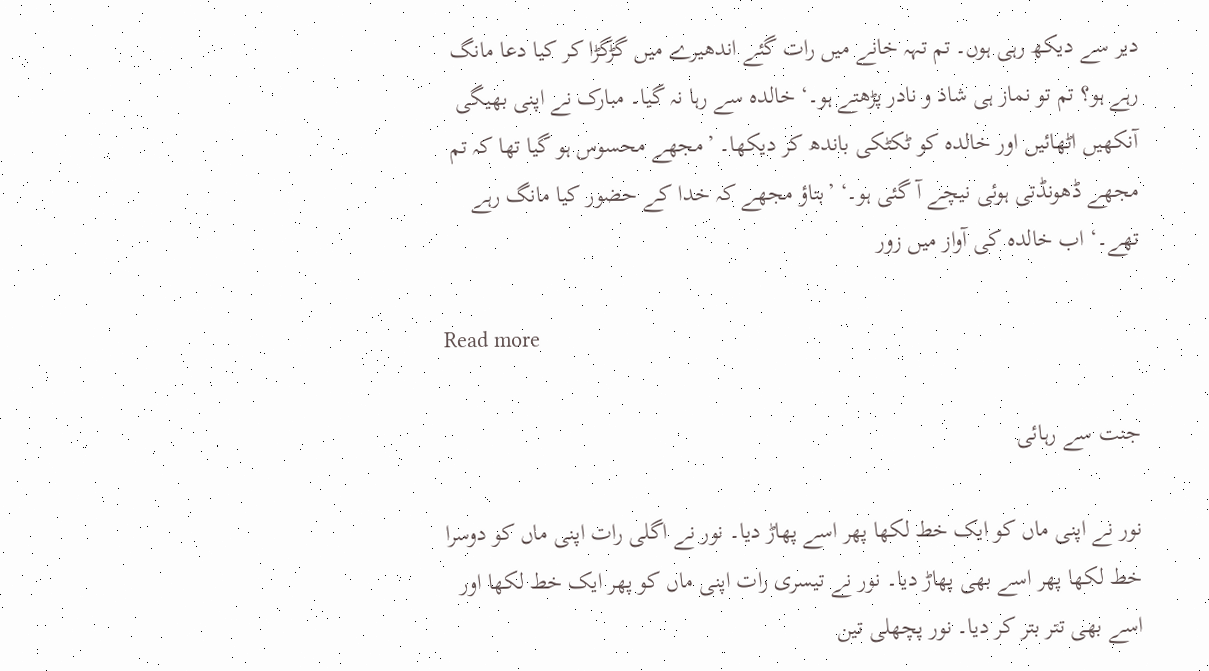دیر سے دیکھ رہی ہوں۔ تم تہہ خانے میں رات گئے اندھیرے میں گڑگڑا کر کیا دعا مانگ رہے ہو؟ تم تو نماز ہی شاذ و نادر پڑھتے ہو۔‘ خالدہ سے رہا نہ گیا۔ مبارک نے اپنی بھیگی آنکھیں اٹھائیں اور خالدہ کو ٹکٹکی باندھ کر دیکھا۔ ’مجھے محسوس ہو گیا تھا کہ تم مجھے ڈھونڈتی ہوئی نیچے آ گئی ہو۔‘ ’بتاؤ مجھے کہ خدا کے حضور کیا مانگ رہے تھے۔‘ اب خالدہ کی آواز میں زور

Read more

جنت سے رہائی

نور نے اپنی ماں کو ایک خط لکھا پھر اسے پھاڑ دیا۔ نور نے اگلی رات اپنی ماں کو دوسرا خط لکھا پھر اسے بھی پھاڑ دیا۔ نور نے تیسری رات اپنی ماں کو پھر ایک خط لکھا اور اسے بھی تتر بتر کر دیا۔ نور پچھلی تین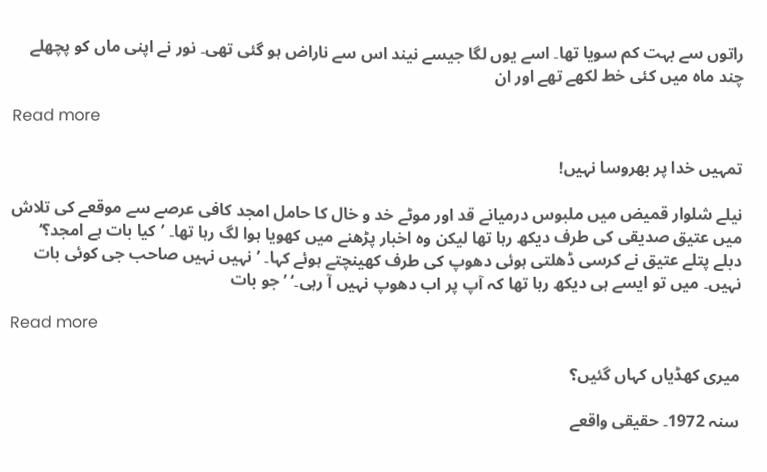راتوں سے بہت کم سویا تھا۔ اسے یوں لگا جیسے نیند اس سے ناراض ہو گئی تھی۔ نور نے اپنی ماں کو پچھلے چند ماہ میں کئی خط لکھے تھے اور ان

Read more

تمہیں خدا پر بھروسا نہیں!

نیلے شلوار قمیض میں ملبوس درمیانے قد اور موٹے خد و خال کا حامل امجد کافی عرصے سے موقعے کی تلاش میں عتیق صدیقی کی طرف دیکھ رہا تھا لیکن وہ اخبار پڑھنے میں کھویا ہوا لگ رہا تھا۔ ’کیا بات ہے امجد؟‘ دبلے پتلے عتیق نے کرسی ڈھلتی ہوئی دھوپ کی طرف کھینچتے ہوئے کہا۔ ’نہیں نہیں صاحب جی کوئی بات نہیں۔ میں تو ایسے ہی دیکھ رہا تھا کہ آپ پر اب دھوپ نہیں آ رہی۔‘ ’جو بات

Read more

میری کھڈیاں کہاں گئیں؟

سنہ 1972۔ حقیقی واقعے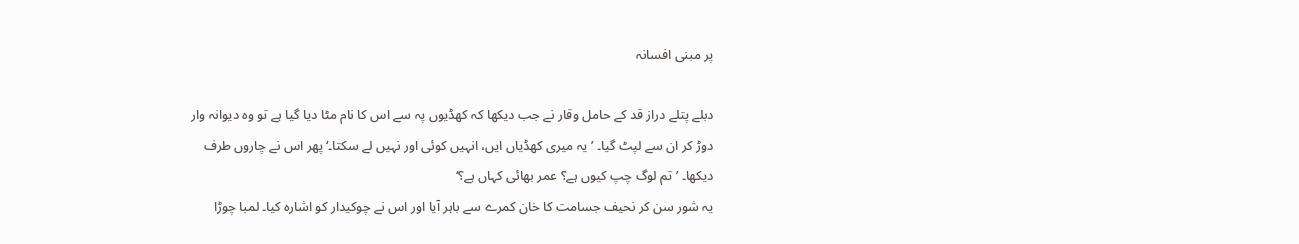پر مبنی افسانہ

دبلے پتلے دراز قد کے حامل وقار نے جب دیکھا کہ کھڈیوں پہ سے اس کا نام مٹا دیا گیا ہے تو وہ دیوانہ وار دوڑ کر ان سے لپٹ گیا۔ ’یہ میری کھڈیاں ایں، انہیں کوئی اور نہیں لے سکتا۔‘ پھر اس نے چاروں طرف دیکھا۔ ’تم لوگ چپ کیوں ہے؟ عمر بھائی کہاں ہے؟‘
یہ شور سن کر نحیف جسامت کا خان کمرے سے باہر آیا اور اس نے چوکیدار کو اشارہ کیا۔ لمبا چوڑا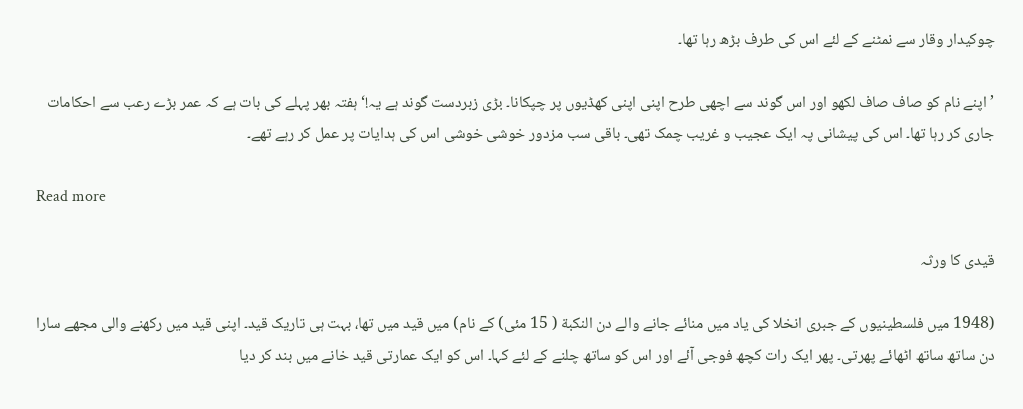چوکیدار وقار سے نمٹنے کے لئے اس کی طرف بڑھ رہا تھا۔

’اپنے نام کو صاف صاف لکھو اور اس گوند سے اچھی طرح اپنی اپنی کھڈیوں پر چپکانا۔ بڑی زبردست گوند ہے یہ!‘ ہفتہ بھر پہلے کی بات ہے کہ عمر بڑے رعب سے احکامات جاری کر رہا تھا۔ اس کی پیشانی پہ ایک عجیب و غریب چمک تھی۔ باقی سب مزدور خوشی خوشی اس کی ہدایات پر عمل کر رہے تھے۔

Read more

قیدی کا ورثہ

(1948 میں فلسطینیوں کے جبری انخلا کی یاد میں منائے جانے والے دن النکبة ( 15 مئی) کے نام) میں قید میں تھا، بہت ہی تاریک قید۔ اپنی قید میں رکھنے والی مجھے سارا دن ساتھ ساتھ اٹھائے پھرتی۔ پھر ایک رات کچھ فوجی آئے اور اس کو ساتھ چلنے کے لئے کہا۔ اس کو ایک عمارتی قید خانے میں بند کر دیا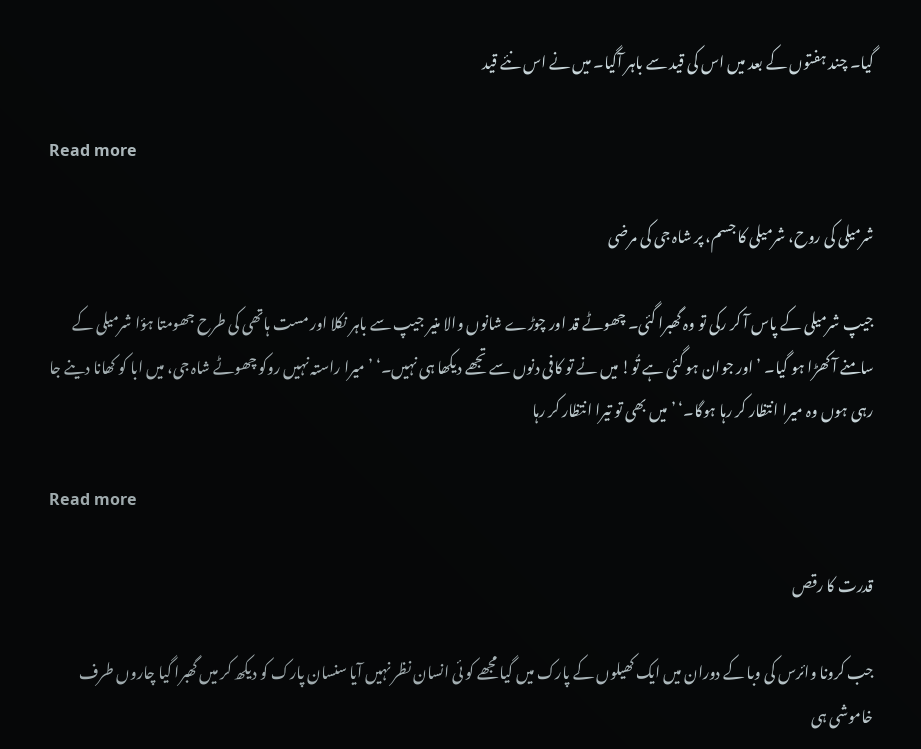گیا۔ چند ہفتوں کے بعد میں اس کی قید سے باہر آگیا۔ میں نے اس نئے قید

Read more

شرمیلی کی روح، شرمیلی کا جسم، پر شاہ جی کی مرضی

جیپ شرمیلی کے پاس آ کر رکی تو وہ گھبرا گئی۔ چھوٹے قد اور چوڑے شانوں والا منیر جیپ سے باہر نکلا اور مست ہاتھی کی طرح جھومتا ہؤا شرمیلی کے سامنے آ کھڑا ہو گیا۔ ’اور جوان ہو گئی ہے تُو! میں نے تو کافی دنوں سے تجھے دیکھا ہی نہیں۔‘ ’میرا راستہ نہیں روکو چھوٹے شاہ جی، میں ابا کو کھانا دینے جا رہی ہوں وہ میرا انتظار کر رہا ہوگا۔‘ ’میں بھی تو تیرا انتظار کر رہا

Read more

قدرت کا رقص

جب کرونا وائرس کی وبا کے دوران میں ایک کھیلوں کے پارک میں گیا مجھے کو ئی انسان نظر نہیں آیا سنسان پارک کو دیکھ کر میں گھبرا گیا چاروں طرف خاموشی ہی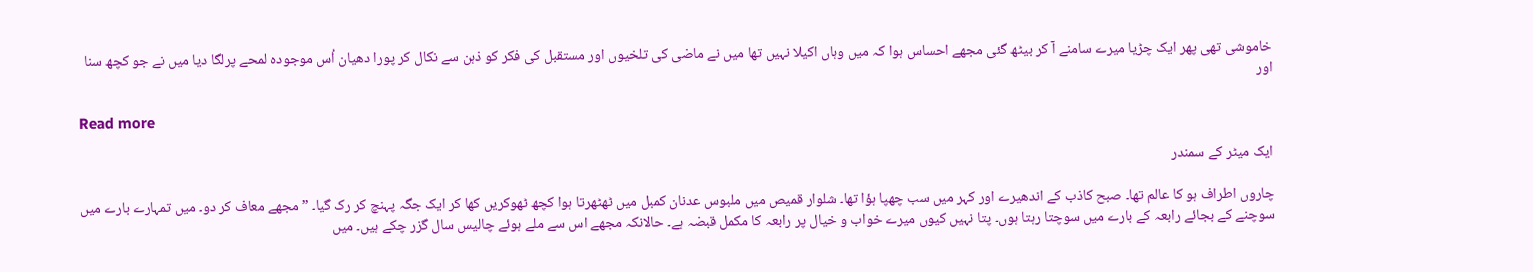خاموشی تھی پھر ایک چڑیا میرے سامنے آ کر بیٹھ گئی مجھے احساس ہوا کہ میں وہاں اکیلا نہیں تھا میں نے ماضی کی تلخیوں اور مستقبل کی فکر کو ذہن سے نکال کر پورا دھیان اُس موجودہ لمحے پرلگا دیا میں نے جو کچھ سنا اور

Read more

ایک میٹر کے سمندر

چاروں اطراف ہو کا عالم تھا۔ صبح کاذب کے اندھیرے اور کہر میں سب چھپا ہؤا تھا۔ شلوار قمیص میں ملبوس عدنان کمبل میں ٹھٹھرتا ہوا کچھ ٹھوکریں کھا کر ایک جگہ پہنچ کر رک گیا۔ ”مجھے معاف کر دو۔ میں تمہارے بارے میں سوچنے کے بجائے رابعہ کے بارے میں سوچتا رہتا ہوں۔ پتا نہیں کیوں میرے خواب و خیال پر رابعہ کا مکمل قبضہ ہے۔ حالانکہ مجھے اس سے ملے ہوئے چالیس سال گزر چکے ہیں۔ میں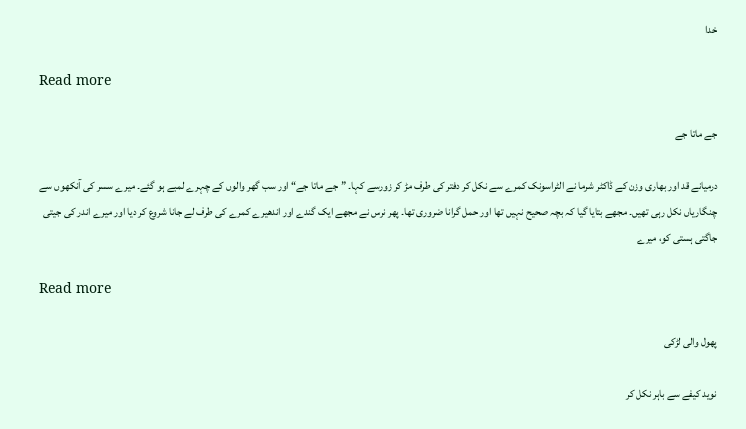خدا

Read more

جے ماتا جے

درمیانے قد اور بھاری وزن کے ڈاکٹر شرما نے الٹراسونک کمرے سے نکل کر دفتر کی طرف مڑ کر زورسے کہا۔ ”جے ماتا جے“ اور سب گھر والوں کے چہرے لمبے ہو گئے۔ میرے سسر کی آنکھوں سے چنگاریاں نکل رہی تھیں۔ مجھے بتایا گیا کہ بچہ صحیح نہیں تھا اور حمل گرانا ضروری تھا۔ پھر نرس نے مجھے ایک گندے اور اندھیرے کمرے کی طرف لے جانا شروع کر دیا اور میرے اندر کی جیتی جاگتی ہستی کو، میرے

Read more

پھول والی لڑکی

نوید کیفے سے باہر نکل کر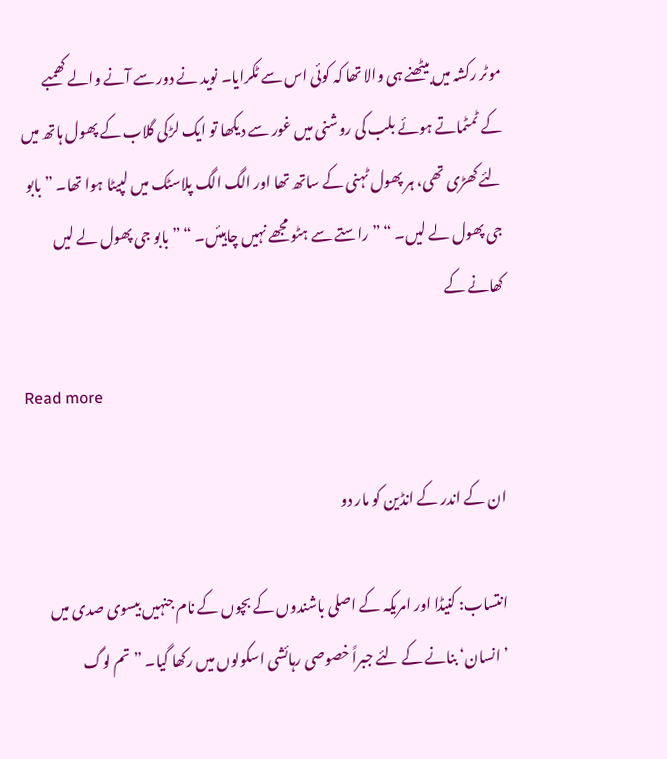موٹر رکشہ میں بیٹھنے ہی والا تھا کہ کوئی اس سے ٹکرایا۔ نوید نے دور سے آنے والے کھمبے کے ٹمٹماتے ہوئے بلب کی روشنی میں غور سے دیکھا تو ایک لڑکی گلاب کے پھول ہاتھ میں لئے کھڑی تھی، ہر پھول ٹہنی کے ساتھ تھا اور الگ الگ پلاسٹک میں لپیٹا ہوا تھا۔ ”بابو جی پھول لے لیں۔ “ ”راستے سے ہٹو مجھے نہیں چاہیئں۔ “ ”بابو جی پھول لے لیں کھانے کے

Read more

ان کے اندر کے انڈین کو مار دو

انتساب: کنیڈا اور امریکہ کے اصلی باشندوں کے بچوں کے نام جنہیں بیسوی صدی میں ’انسان‘ بنانے کے لئے جبراً خصوصی رہائشی اسکولوں میں رکھا گیا۔ ”تم لوگ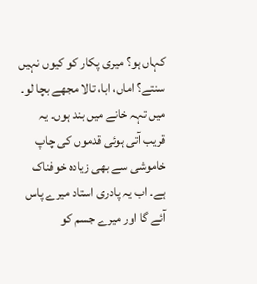کہاں ہو؟ میری پکار کو کیوں نہیں سنتے؟ اماں، ابا، تالا مجھے بچا لو۔ میں تہہ خانے میں بند ہوں۔ یہ قریب آتی ہوئی قدموں کی چاپ خاموشی سے بھی زیادہ خوفناک ہے۔ اب یہ پادری استاد میرے پاس آئے گا اور میرے جسم کو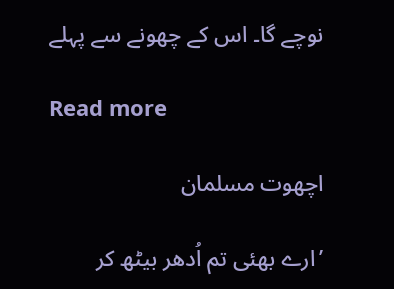نوچے گا۔ اس کے چھونے سے پہلے

Read more

اچھوت مسلمان

’ارے بھئی تم اُدھر بیٹھ کر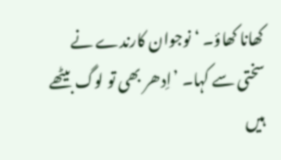کھانا کھاؤ۔ ‘ نوجوان کارندے نے سختی سے کہا۔ ’اِدھر بھی تو لوگ بیٹھے ہیں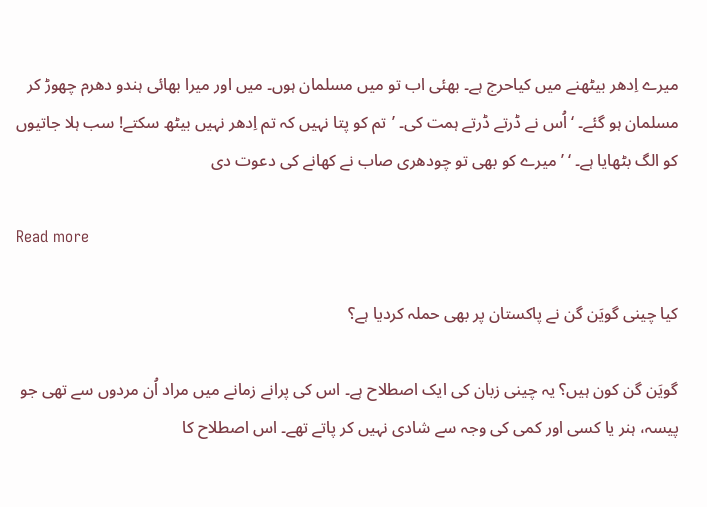میرے اِدھر بیٹھنے میں کیاحرج ہے۔ بھئی اب تو میں مسلمان ہوں۔ میں اور میرا بھائی ہندو دھرم چھوڑ کر مسلمان ہو گئے۔ ‘ اُس نے ڈرتے ڈرتے ہمت کی۔ ’تم کو پتا نہیں کہ تم اِدھر نہیں بیٹھ سکتے! سب ہلا جاتیوں کو الگ بٹھایا ہے۔ ‘ ’میرے کو بھی تو چودھری صاب نے کھانے کی دعوت دی

Read more

کیا چینی گویَن گن نے پاکستان پر بھی حملہ کردیا ہے؟

گویَن گن کون ہیں؟ یہ چینی زبان کی ایک اصطلاح ہے۔ اس کی پرانے زمانے میں مراد اُن مردوں سے تھی جو پیسہ، ہنر یا کسی اور کمی کی وجہ سے شادی نہیں کر پاتے تھے۔ اس اصطلاح کا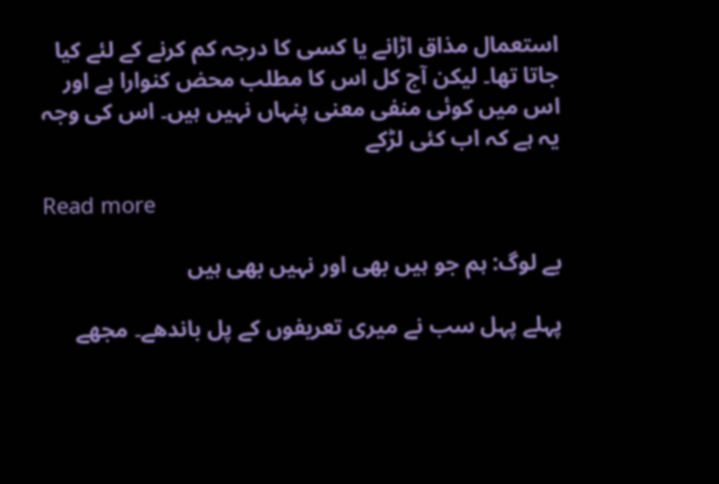استعمال مذاق اڑانے یا کسی کا درجہ کم کرنے کے لئے کیا جاتا تھا۔ لیکن آج کل اس کا مطلب محض کنوارا ہے اور اس میں کوئی منفی معنی پنہاں نہیں ہیں۔ اس کی وجہ یہ ہے کہ اب کئی لڑکے

Read more

بے لوگ: ہم جو ہیں بھی اور نہیں بھی ہیں

پہلے پہل سب نے میری تعریفوں کے پل باندھے۔ مجھے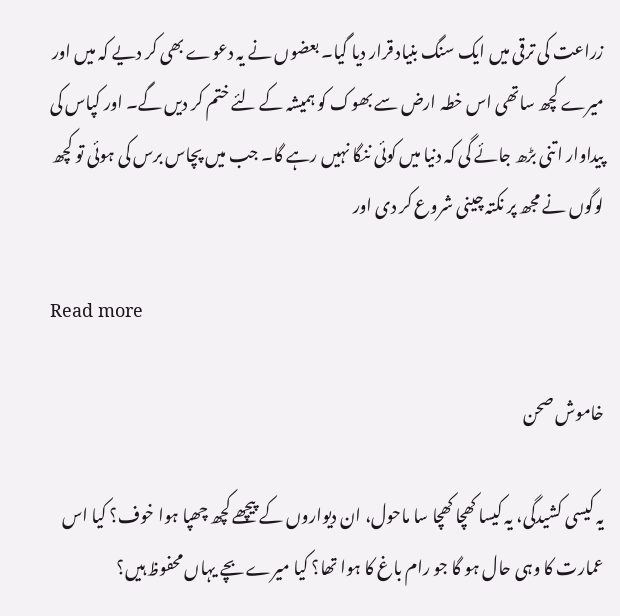زراعت کی ترقی میں ایک سنگ بنیاد قرار دیا گیا۔ بعضوں نے یہ دعوے بھی کر دیے کہ میں اور میرے کچھ ساتھی اس خطہ ارض سے بھوک کو ہمیشہ کے لئے ختم کر دیں گے۔ اور کپاس کی پیداوار اتنی بڑھ جائے گی کہ دنیا میں کوئی ننگا نہیں رہے گا۔ جب میں پچاس برس کی ہوئی تو کچھ لوگوں نے مجھ پر نکتہ چینی شروع کر دی اور

Read more

خاموش صحن

یہ کیسی کشیدگی، یہ کیسا کھچا کھچا سا ماحول، ان دیواروں کے پیچھے کچھ چھپا ہوا خوف؟ کیا اس عمارت کا وہی حال ہو گا جو رام باغ کا ہوا تھا؟ کیا میرے بچے یہاں محفوظ ہیں؟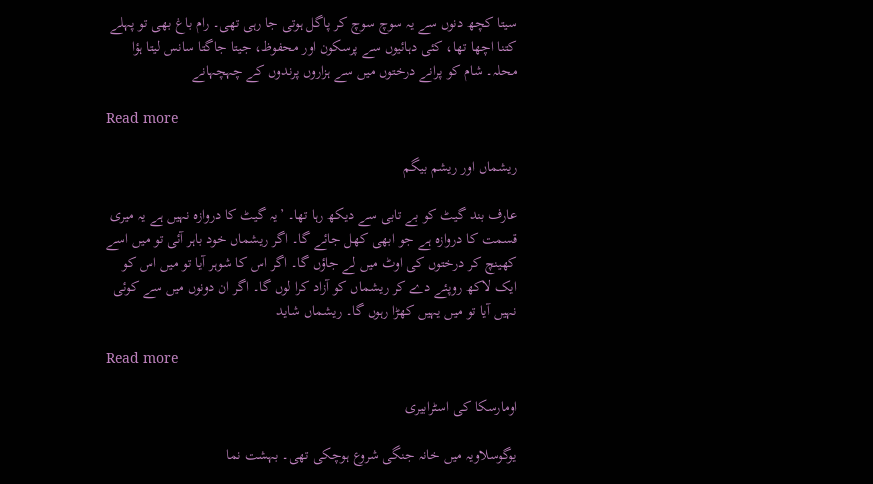سیتا کچھ دنوں سے یہ سوچ سوچ کر پاگل ہوتی جا رہی تھی۔ رام باغ بھی تو پہلے کتنا اچھا تھا، کئی دہائیوں سے پرسکون اور محفوظ، جیتا جاگتا سانس لیتا ہؤا محلہ۔ شام کو پرانے درختوں میں سے ہزاروں پرندوں کے چہچہانے

Read more

ریشماں اور ریشم بیگم

عارف بند گیٹ کو بے تابی سے دیکھ رہا تھا۔ ’یہ گیٹ کا دروازہ نہیں ہے یہ میری قسمت کا دروازہ ہے جو ابھی کھل جائے گا۔ اگر ریشماں خود باہر آئی تو میں اسے کھینچ کر درختوں کی اوٹ میں لے جاؤں گا۔ اگر اس کا شوہر آیا تو میں اس کو ایک لاکھ روپئے دے کر ریشماں کو آزاد کرا لوں گا۔ اگر ان دونوں میں سے کوئی نہیں آیا تو میں یہیں کھڑا رہوں گا۔ ریشماں شاید

Read more

اومارسکا کی اسٹرابیری

یوگوسلاویہ میں خانہ جنگی شروع ہوچکی تھی۔ بہشت نما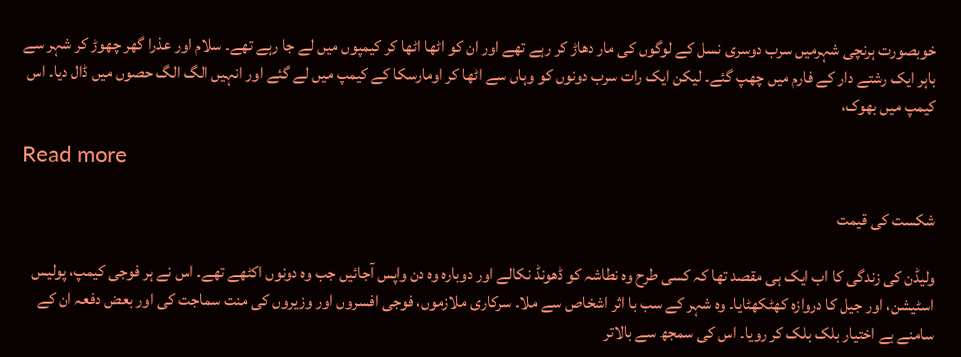خوبصورت ہرنچی شہرمیں سرب دوسری نسل کے لوگوں کی مار دھاڑ کر رہے تھے اور ان کو اٹھا اٹھا کر کیمپوں میں لے جا رہے تھے۔ سلام اور عذرا گھر چھوڑ کر شہر سے باہر ایک رشتے دار کے فارم میں چھپ گئے۔ لیکن ایک رات سرب دونوں کو وہاں سے اٹھا کر اومارسکا کے کیمپ میں لے گئے اور انہیں الگ الگ حصوں میں ڈال دیا۔ اس کیمپ میں بھوک،

Read more

شکست کی قیمت

ولیڈن کی زندگی کا اب ایک ہی مقصد تھا کہ کسی طرح وہ نطاشہ کو ڈھونڈ نکالے اور دوبارہ وہ دن واپس آجائیں جب وہ دونوں اکٹھے تھے۔ اس نے ہر فوجی کیمپ، پولیس اسٹیشن، اور جیل کا دروازہ کھٹکھٹایا۔ وہ شہر کے سب با اثر اشخاص سے ملا۔ سرکاری ملازموں، فوجی افسروں اور وزیروں کی منت سماجت کی اور بعض دفعہ ان کے سامنے بے اختیار بلک بلک کر رویا۔ اس کی سمجھ سے بالاتر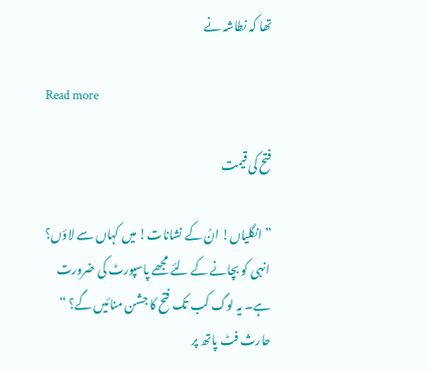تھا کہ نطاشہ نے

Read more

فتح کی قیمت

”انگلیاں! انُ کے نشانات! میں کہاں سے لاؤں؟ انہی کو بچانے کے لئے مجھے پاسپورٹ کی ضرورت ہے۔ یہ لوگ کب تک فتح کا جشن منائیں گے؟ “ حارث فٹ پاتھ پر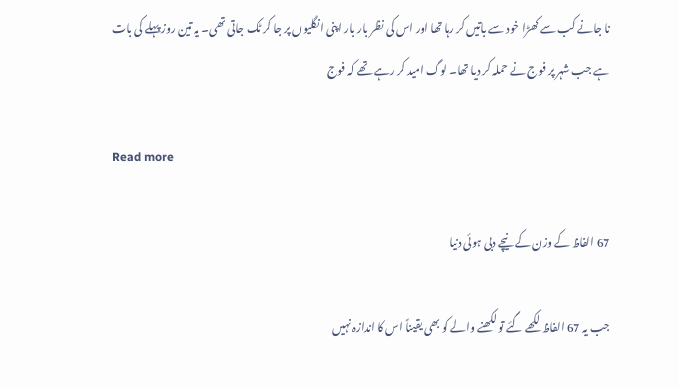نا جانے کب سے کھڑا خود سے باتیں کر رہا تھا اور اس کی نظر بار بار اپنی انگلیوں پر جا کر ٹک جاتی تھی۔ یہ تین روز پہلے کی بات ہے جب شہر پر فوج نے حملہ کر دیا تھا۔ لوگ امید کر رہے تھے کہ فوج

Read more

67 الفاظ کے وزن کے نیچے دبی ہوئی دنیا

جب یہ 67 الفاظ لکھے گئے تو لکھنے والے کو بھی یقیناً اس کا اندازہ نہیں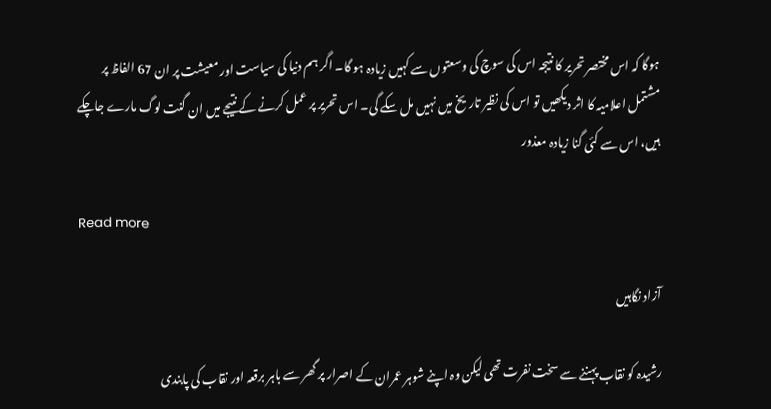ہوگا کہ اس مختصر تحریر کا نتیجہ اس کی سوچ کی وسعتوں سے کہیں زیادہ ہو گا۔ اگر ہم دنیا کی سیاست اور معیشت پر ان 67 الفاظ پر مشتمل اعلامیہ کا اثر دیکھیں تو اس کی نظیر تاریخ میں نہیں مل سکے گی۔ اس تحریر پر عمل کرنے کے نتیجے میں ان گنت لوگ مارے جاچکے ہیں، اس سے کئی گنا زیادہ معذور

Read more

آزاد نگاہیں

رشیدہ کو نقاب پہننے سے سخت نفرت تھی لیکن وہ اپنے شوہر عمران کے اصرار پر گھر سے باہر برقعہ اور نقاب کی پابندی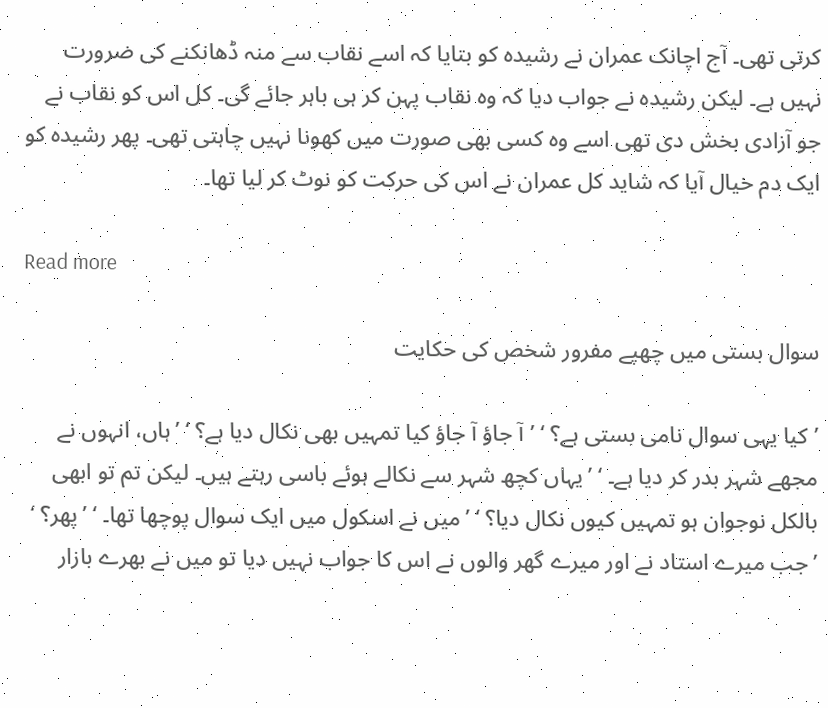کرتی تھی۔ آج اچانک عمران نے رشیدہ کو بتایا کہ اسے نقاب سے منہ ڈھانکنے کی ضرورت نہیں ہے۔ لیکن رشیدہ نے جواب دیا کہ وہ نقاب پہن کر ہی باہر جائے گی۔ کل اس کو نقاب نے جو آزادی بخش دی تھی اسے وہ کسی بھی صورت میں کھونا نہیں چاہتی تھی۔ پھر رشیدہ کو ایک دم خیال آیا کہ شاید کل عمران نے اس کی حرکت کو نوٹ کر لیا تھا۔

Read more

سوال بستی میں چھپے مفرور شخص کی حکایت

’کیا یہی سوال نامی بستی ہے؟ ‘ ’آ جاؤ آ جاؤ کیا تمہیں بھی نکال دیا ہے؟ ‘ ’ہاں، انہوں نے مجھے شہر بدر کر دیا ہے۔ ‘ ’یہاں کچھ شہر سے نکالے ہوئے باسی رہتے ہیں۔ لیکن تم تو ابھی بالکل نوجوان ہو تمہیں کیوں نکال دیا؟ ‘ ’میں نے اسکول میں ایک سوال پوچھا تھا۔ ‘ ’پھر؟ ‘ ’جب میرے استاد نے اور میرے گھر والوں نے اس کا جواب نہیں دیا تو میں نے بھرے بازار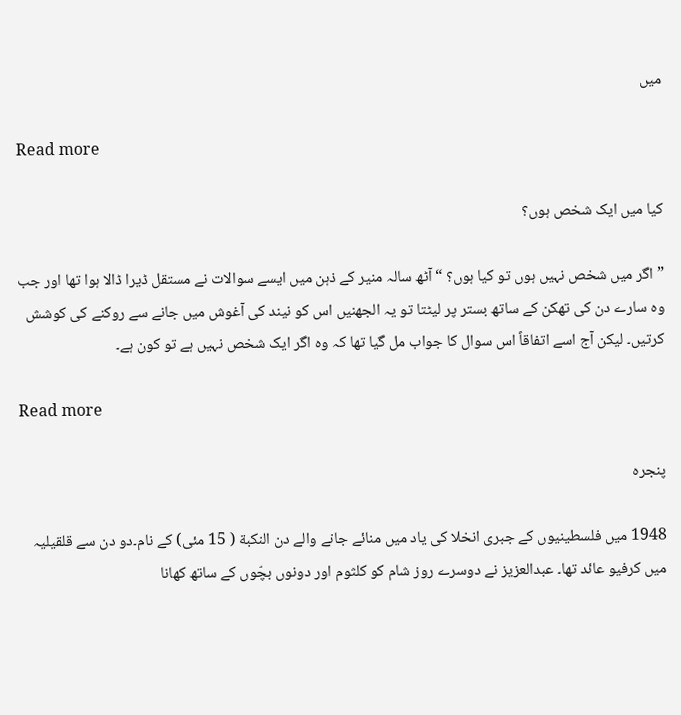میں

Read more

کیا میں ایک شخص ہوں؟

”اگر میں شخص نہیں ہوں تو کیا ہوں؟ “آٹھ سالہ منیر کے ذہن میں ایسے سوالات نے مستقل ڈیرا ڈالا ہوا تھا اور جب وہ سارے دن کی تھکن کے ساتھ بستر پر لیٹتا تو یہ الجھنیں اس کو نیند کی آغوش میں جانے سے روکنے کی کوشش کرتیں۔ لیکن آج اسے اتفاقاً اس سوال کا جواب مل گیا تھا کہ وہ اگر ایک شخص نہیں ہے تو کون ہے۔

Read more

پنجرہ

1948 میں فلسطینیوں کے جبری انخلا کی یاد میں منائے جانے والے دن النکبة ( 15 مئی) کے نام۔دو دن سے قلقیلیہ میں کرفیو عائد تھا۔ عبدالعزیز نے دوسرے روز شام کو کلثوم اور دونوں بچّوں کے ساتھ کھانا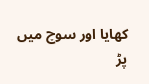کھایا اور سوچ میں پڑ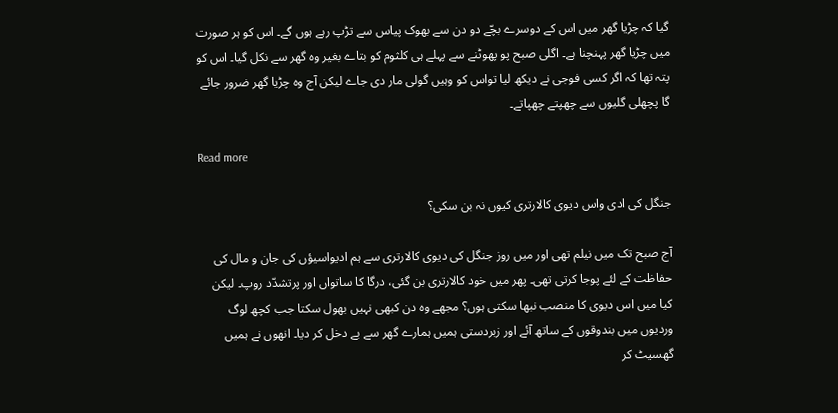گیا کہ چڑیا گھر میں اس کے دوسرے بچّے دو دن سے بھوک پیاس سے تڑپ رہے ہوں گے۔ اس کو ہر صورت میں چڑیا گھر پہنچنا ہے۔ اگلی صبح پو پھوٹنے سے پہلے ہی کلثوم کو بتاے بغیر وہ گھر سے نکل گیا۔ اس کو پتہ تھا کہ اگر کسی فوجی نے دیکھ لیا تواس کو وہیں گولی مار دی جاے لیکن آج وہ چڑیا گھر ضرور جائے گا پچھلی گلیوں سے چھپتے چھپاتے۔

Read more

جنگل کی ادی واس دیوی کالارتری کیوں نہ بن سکی؟

آج صبح تک میں نیلم تھی اور میں روز جنگل کی دیوی کالارتری سے ہم ادیواسیؤں کی جان و مال کی حفاظت کے لئے پوجا کرتی تھی۔ پھر میں خود کالارتری بن گئی، درگا کا ساتواں اور پرتشدّد روپ۔ لیکن کیا میں اس دیوی کا منصب نبھا سکتی ہوں؟ مجھے وہ دن کبھی نہیں بھول سکتا جب کچھ لوگ وردیوں میں بندوقوں کے ساتھ آئے اور زبردستی ہمیں ہمارے گھر سے بے دخل کر دیا۔ انھوں نے ہمیں گھسیٹ کر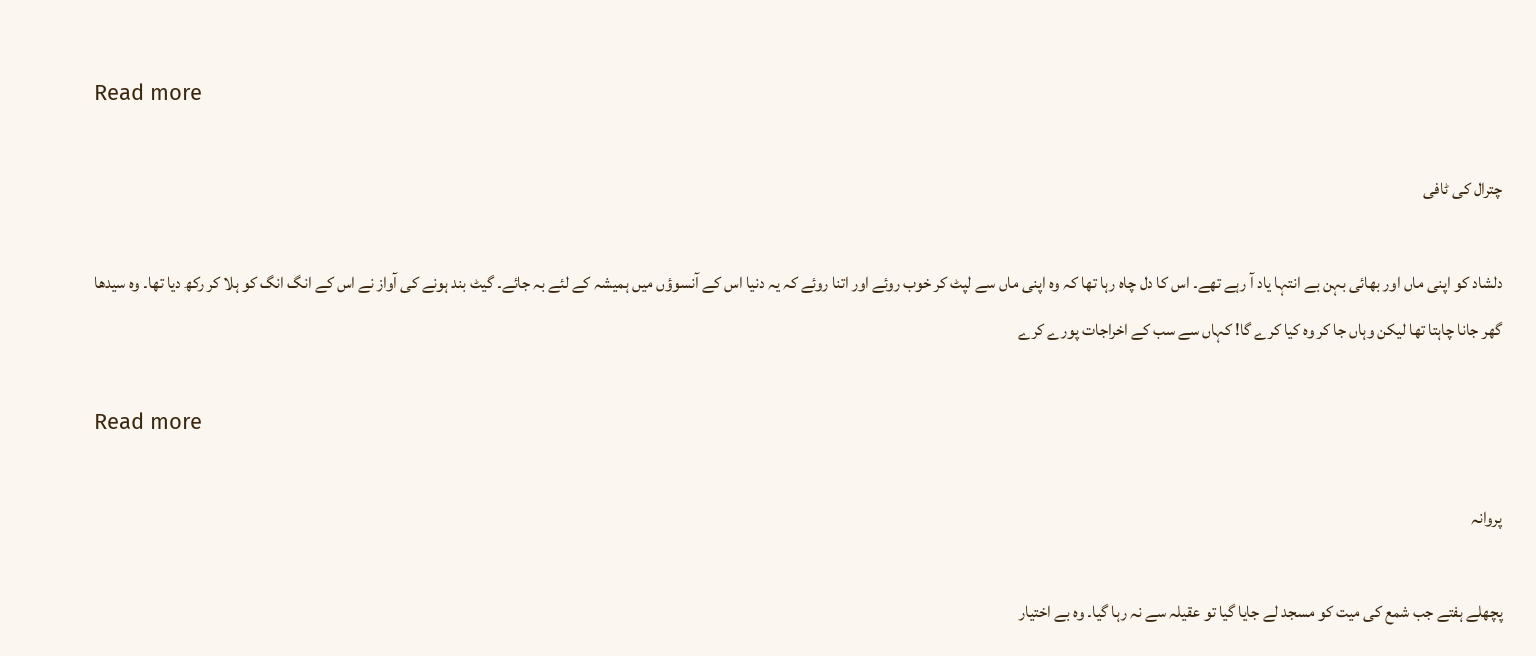Read more

چترال کی ٹافی

دلشاد کو اپنی ماں اور بھائی بہن بے انتہا یاد آ رہے تھے۔ اس کا دل چاہ رہا تھا کہ وہ اپنی ماں سے لپٹ کر خوب روئے اور اتنا روئے کہ یہ دنیا اس کے آنسوؤں میں ہمیشہ کے لئے بہ جائے۔ گیٹ بند ہونے کی آواز نے اس کے انگ انگ کو ہلا کر رکھ دیا تھا۔ وہ سیدھا گھر جانا چاہتا تھا لیکن وہاں جا کر وہ کیا کرے گا! کہاں سے سب کے اخراجات پورے کرے

Read more

پروانہ

پچھلے ہفتے جب شمع کی میت کو مسجد لے جایا گیا تو عقیلہ سے نہ رہا گیا۔ وہ بے اختیار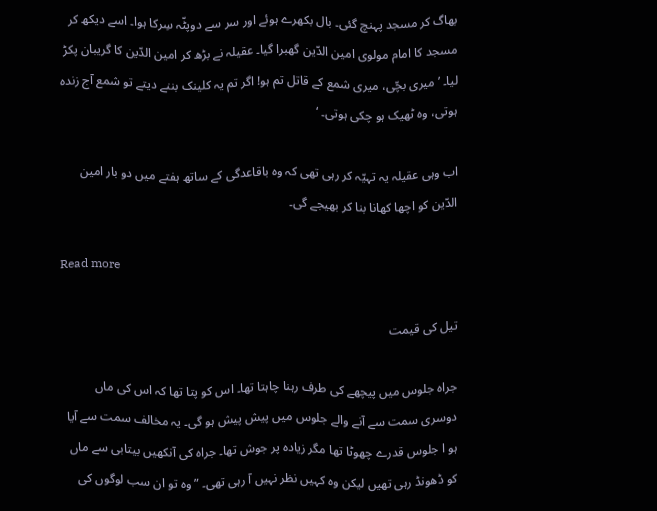بھاگ کر مسجد پہنچ گئی۔ بال بکھرے ہوئے اور سر سے دوپٹّہ سِرکا ہوا۔ اسے دیکھ کر مسجد کا امام مولوی امین الدّین گھبرا گیا۔ عقیلہ نے بڑھ کر امین الدّین کا گریبان پکڑ لیا۔ ’میری بچّی، میری شمع کے قاتل تم ہو! اگر تم یہ کلینک بننے دیتے تو شمع آج زندہ ہوتی، وہ ٹھیک ہو چکی ہوتی۔ ‘

اب وہی عقیلہ یہ تہیّہ کر رہی تھی کہ وہ باقاعدگی کے ساتھ ہفتے میں دو بار امین الدّین کو اچھا کھانا بنا کر بھیجے گی۔

Read more

تیل کی قیمت

جراہ جلوس میں پیچھے کی طرف رہنا چاہتا تھا۔ اس کو پتا تھا کہ اس کی ماں دوسری سمت سے آنے والے جلوس میں پیش پیش ہو گی۔ یہ مخالف سمت سے آیا ہو ا جلوس قدرے چھوٹا تھا مگر زیادہ پر جوش تھا۔ جراہ کی آنکھیں بیتابی سے ماں کو ڈھونڈ رہی تھیں لیکن وہ کہیں نظر نہیں آ رہی تھی۔ ”وہ تو ان سب لوگوں کی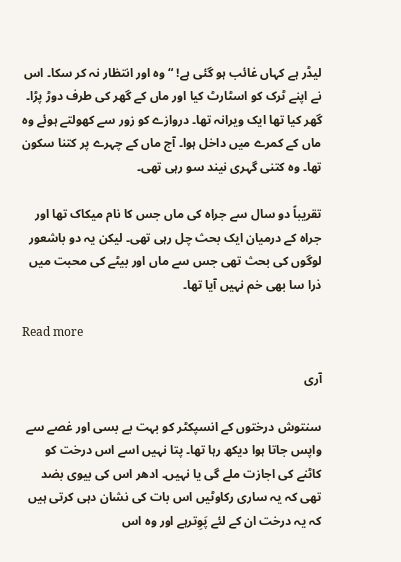لیڈر ہے کہاں غائب ہو گئی ہے! “ وہ اور انتظار نہ کر سکا۔ اس نے اپنے ٹرک کو اسٹارٹ کیا اور ماں کے گھر کی طرف دوڑ پڑا۔ گھر کیا تھا ایک ویرانہ تھا۔ دروازے کو زور سے کھولتے ہوئے وہ ماں کے کمرے میں داخل ہوا۔ آج ماں کے چہرے پر کتنا سکون تھا۔ وہ کتنی گہری نیند سو رہی تھی۔

تقریباً دو سال سے جراہ کی ماں جس کا نام میکاک تھا اور جراہ کے درمیان ایک بحث چل رہی تھی۔ لیکن یہ دو باشعور لوگوں کی بحث تھی جس سے ماں اور بیٹے کی محبت میں ذرا سا بھی خم نہیں آیا تھا۔

Read more

آری

سنتوش درختوں کے انسپکٹر کو بہت بے بسی اور غصے سے واپس جاتا ہوا دیکھ رہا تھا۔ پتا نہیں اسے اس درخت کو کاٹنے کی اجازت ملے گی یا نہیں۔ ادھر اس کی بیوی بضد تھی کہ یہ ساری رکاوٹیں اس بات کی نشان دہی کرتی ہیں کہ یہ درخت ان کے لئے پَوِترہے اور وہ اس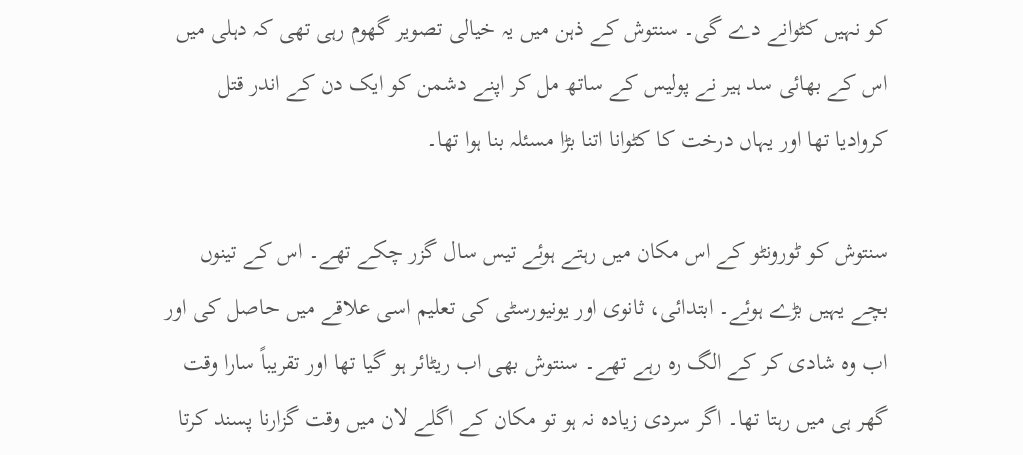کو نہیں کٹوانے دے گی۔ سنتوش کے ذہن میں یہ خیالی تصویر گھوم رہی تھی کہ دہلی میں اس کے بھائی سد ہیر نے پولیس کے ساتھ مل کر اپنے دشمن کو ایک دن کے اندر قتل کروادیا تھا اور یہاں درخت کا کٹوانا اتنا بڑا مسئلہ بنا ہوا تھا۔

سنتوش کو ٹورونٹو کے اس مکان میں رہتے ہوئے تیس سال گزر چکے تھے۔ اس کے تینوں بچے یہیں بڑے ہوئے۔ ابتدائی، ثانوی اور یونیورسٹی کی تعلیم اسی علاقے میں حاصل کی اور اب وہ شادی کر کے الگ رہ رہے تھے۔ سنتوش بھی اب ریٹائر ہو گیا تھا اور تقریباً سارا وقت گھر ہی میں رہتا تھا۔ اگر سردی زیادہ نہ ہو تو مکان کے اگلے لان میں وقت گزارنا پسند کرتا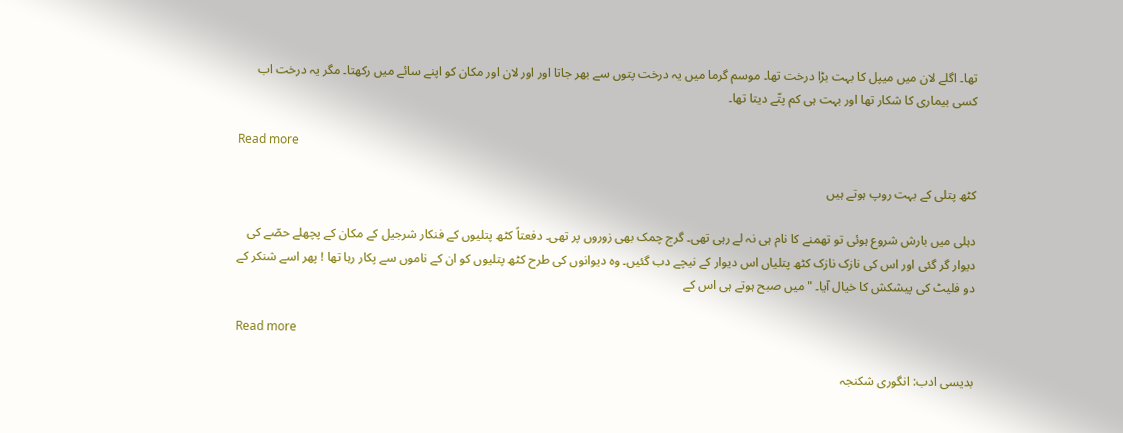تھا۔ اگلے لان میں میپل کا بہت بڑا درخت تھا۔ موسم گرما میں یہ درخت پتوں سے بھر جاتا اور اور لان اور مکان کو اپنے سائے میں رکھتا۔ مگر یہ درخت اب کسی بیماری کا شکار تھا اور بہت ہی کم پتّے دیتا تھا۔

Read more

کٹھ پتلی کے بہت روپ ہوتے ہیں

دہلی میں بارش شروع ہوئی تو تھمنے کا نام ہی نہ لے رہی تھی۔ گرج چمک بھی زوروں پر تھی۔ دفعتاً کٹھ پتلیوں کے فنکار شرجیل کے مکان کے پچھلے حصّے کی دیوار گر گئی اور اس کی نازک نازک کٹھ پتلیاں اس دیوار کے نیچے دب گئیں۔ وہ دیوانوں کی طرح کٹھ پتلیوں کو ان کے ناموں سے پکار رہا تھا ! پھر اسے شنکر کے دو فلیٹ کی پیشکش کا خیال آیا۔ "میں صبح ہوتے ہی اس کے

Read more

بدیسی ادب: انگوری شکنجہ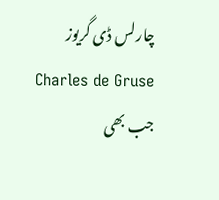چارلس ڈی گریوز Charles de Gruse جب بھی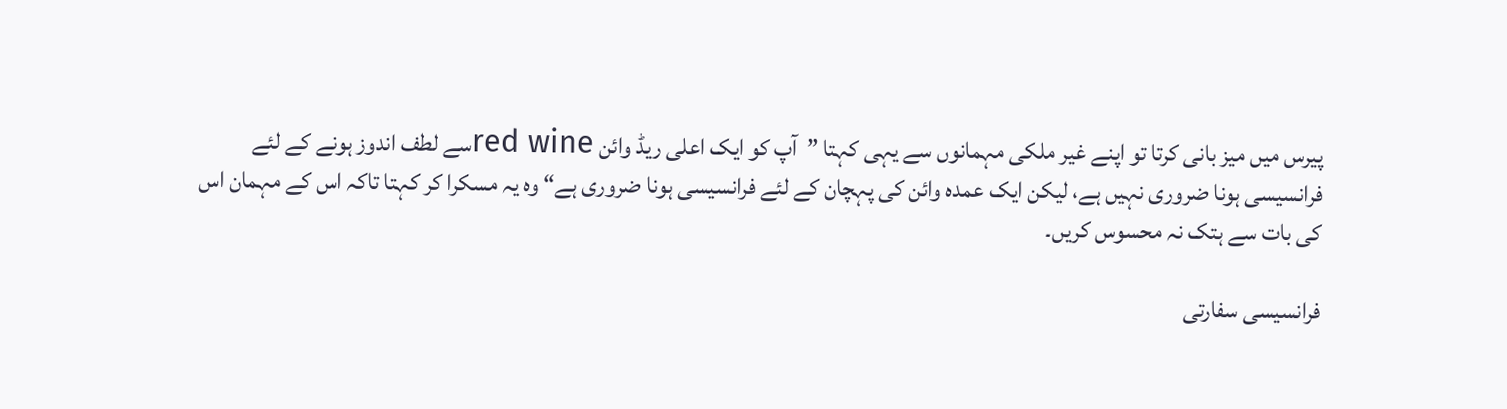پیرس میں میز بانی کرتا تو اپنے غیر ملکی مہمانوں سے یہی کہتا ”آپ کو ایک اعلی ریڈ وائن red wineسے لطف اندوز ہونے کے لئے فرانسیسی ہونا ضروری نہیں ہے، لیکن ایک عمدہ وائن کی پہچان کے لئے فرانسیسی ہونا ضروری ہے“ وہ یہ مسکرا کر کہتا تاکہ اس کے مہمان اس کی بات سے ہتک نہ محسوس کریں۔

فرانسیسی سفارتی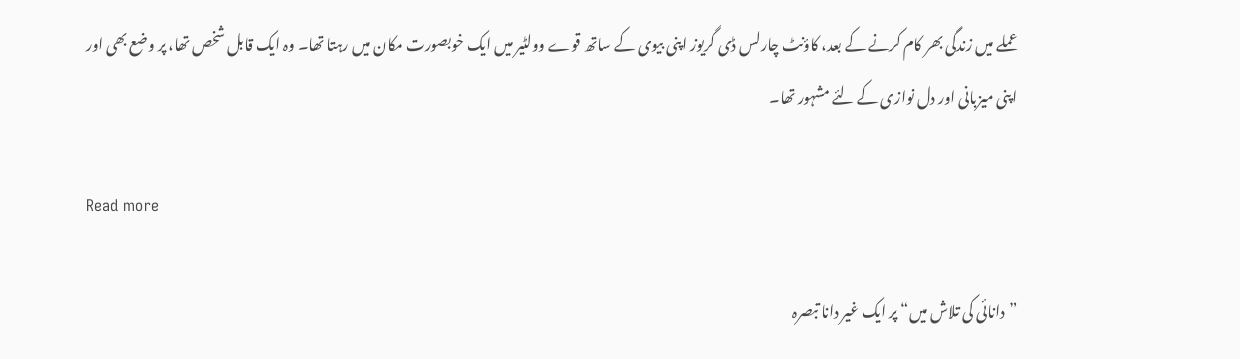عملے میں زندگی بھر کام کرنے کے بعد، کاؤنٹ چارلس ڈی گریوز اپنی بیوی کے ساتھ قوے وولٹیر میں ایک خوبصورت مکان میں رہتا تھا۔ وہ ایک قابل شخص تھا، پر وضع بھی اور اپنی میزبانی اور دل نوازی کے لئے مشہور تھا۔

Read more

”دانائی کی تلاش میں“ پر ایک غیر دانا تبصرہ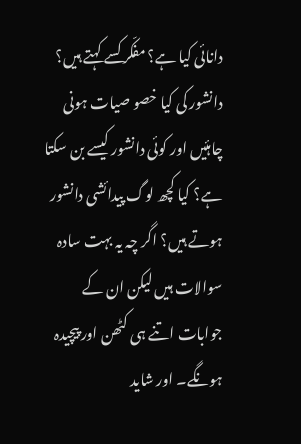دانائی کیا ہے؟ مفکّر کسے کہتے ہیں؟ دانشور کی کیا خصو صیات ہونی چاہئیں اور کوئی دانشور کیسے بن سکتا ہے؟ کیا کچھ لوگ پیدائشی دانشور ہوتے ہیں؟ اگر چہ یہ بہت سادہ سوالات ہیں لیکن ان کے جوابات اتنے ہی کٹھن اور پیچیدہ ہونگے۔ اور شاید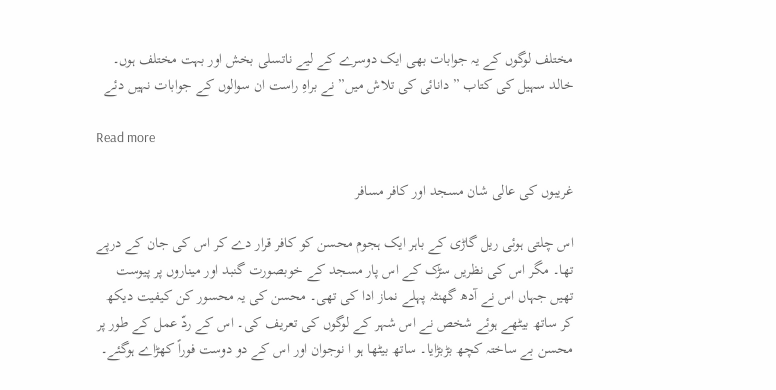مختلف لوگوں کے یہ جوابات بھی ایک دوسرے کے لیے ناتسلی بخش اور بہت مختلف ہوں۔ خالد سہیل کی کتاب ” دانائی کی تلاش میں” نے براہِ راست ان سوالوں کے جوابات نہیں دئے

Read more

غریبوں کی عالی شان مسجد اور کافر مسافر

اس چلتی ہوئی ریل گاڑی کے باہر ایک ہجوم محسن کو کافر قرار دے کر اس کی جان کے درپے تھا۔ مگر اس کی نظریں سڑک کے اس پار مسجد کے خوبصورت گنبد اور میناروں پر پیوست تھیں جہاں اس نے آدھ گھنٹہ پہلے نماز ادا کی تھی۔ محسن کی یہ محسور کن کیفیت دیکھ کر ساتھ بیٹھے ہوئے شخص نے اس شہر کے لوگوں کی تعریف کی۔ اس کے ردّ عمل کے طور پر محسن بے ساختہ کچھ بڑبڑایا۔ ساتھ بیٹھا ہو ا نوجوان اور اس کے دو دوست فوراً کھڑاے ہوگئے۔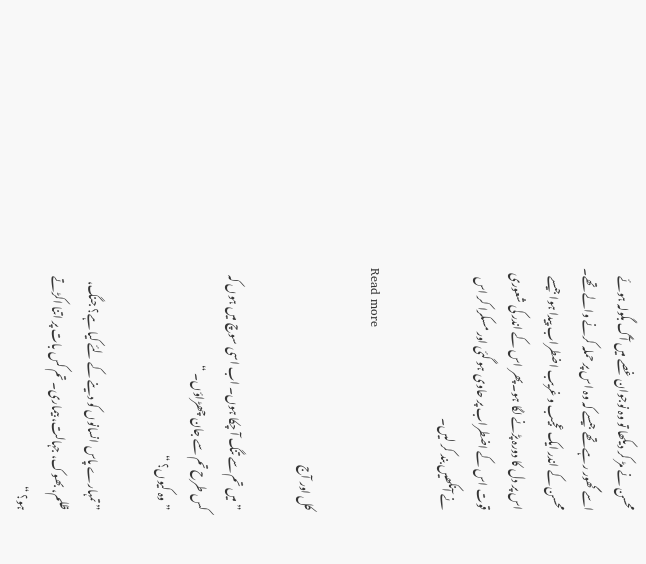محسن نے مڑ کر دیکھا تو وہ نوجوان غصے میں آگ بگولہ ہوئے اسے گھور رہے تھے جیسے کہ وہ اس پر حملہ کرنے والے تھے۔ محسن کے اندر ایک عجیب و غریب اضطراب پیدا ہوا جیسے اس پر دل کا دورہ پڑنے لگا ہو۔ پھر اس کے اندر کی شعوری قوت اس کے اضطراب پر حاوی ہو گئی اور مسکرا کر اس نے آنکھیں بند کر لیں۔

Read more

کل اور آج

”میں تم سے تنگ آ چکا ہوں۔ اب اسی سوچ میں ہوں کہ کس طرح تم سے جان چھڑاؤں۔ “
” وہ کیوں؟ “

” تمہارے پاس انسانوں کو دینے کے لئے کیا ہے؟ جنگ، ظلم، بھوک، جہالت، بیماری۔ تم کس بات پر اتنا اکڑتے ہو؟ “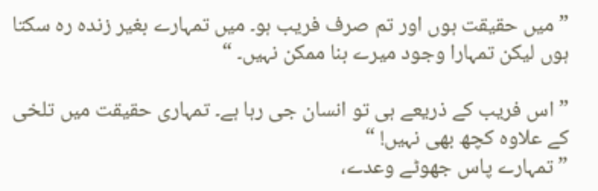” میں حقیقت ہوں اور تم صرف فریب ہو۔ میں تمہارے بغیر زندہ رہ سکتا ہوں لیکن تمہارا وجود میرے بنا ممکن نہیں۔ “

” اس فریب کے ذریعے ہی تو انسان جی رہا ہے۔ تمہاری حقیقت میں تلخی کے علاوہ کچھ بھی نہیں! “
” تمہارے پاس جھوٹے وعدے،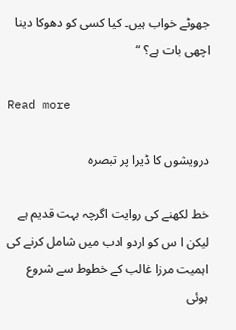جھوٹے خواب ہیں۔ کیا کسی کو دھوکا دینا اچھی بات ہے؟ “

Read more

درویشوں کا ڈیرا پر تبصرہ

خط لکھنے کی روایت اگرچہ بہت قدیم ہے لیکن ا س کو اردو ادب میں شامل کرنے کی اہمیت مرزا غالب کے خطوط سے شروع ہوئی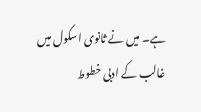ہے۔ میں نے ثانوی اسکول میں غالب کے ادبی خطوط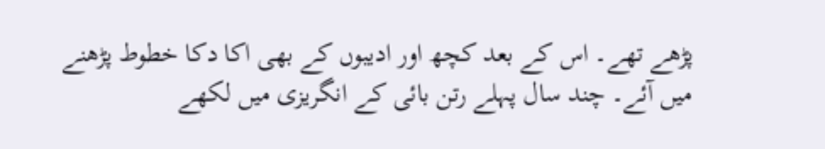پڑھے تھے۔ اس کے بعد کچھ اور ادیبوں کے بھی اکا دکا خطوط پڑھنے میں آئے۔ چند سال پہلے رتن بائی کے انگریزی میں لکھے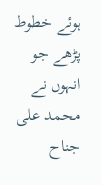ہوئے خطوط پڑھے جو انہوں نے محمد علی جناح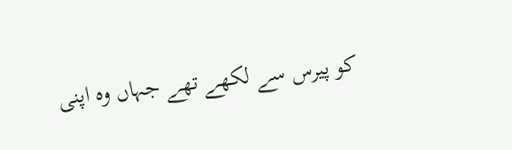کو پیرس سے لکھے تھے جہاں وہ اپنی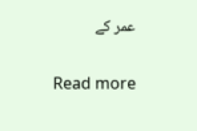عمر کے

Read more